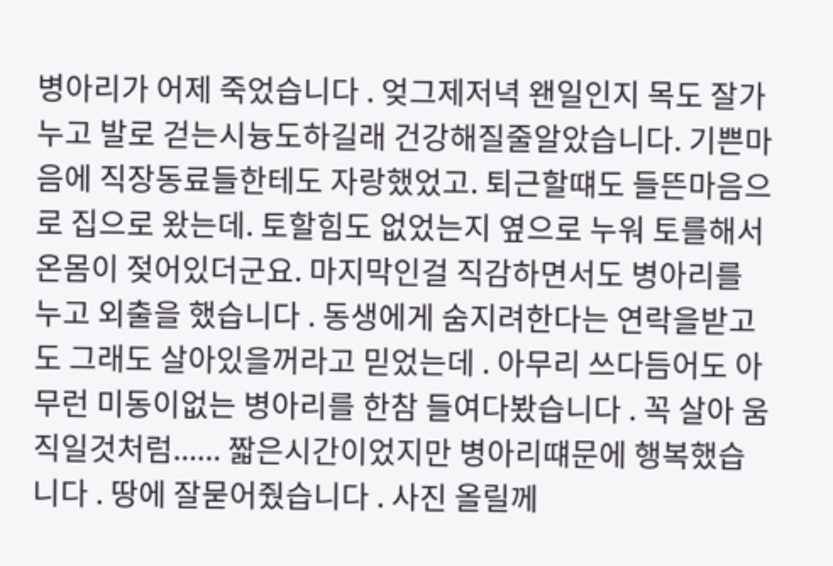병아리가 어제 죽었습니다 . 엊그제저녁 왠일인지 목도 잘가누고 발로 걷는시늉도하길래 건강해질줄알았습니다. 기쁜마음에 직장동료들한테도 자랑했었고. 퇴근할떄도 들뜬마음으로 집으로 왔는데. 토할힘도 없었는지 옆으로 누워 토를해서 온몸이 젖어있더군요. 마지막인걸 직감하면서도 병아리를 누고 외출을 했습니다 . 동생에게 숨지려한다는 연락을받고도 그래도 살아있을꺼라고 믿었는데 . 아무리 쓰다듬어도 아무런 미동이없는 병아리를 한참 들여다봤습니다 . 꼭 살아 움직일것처럼...... 짧은시간이었지만 병아리떄문에 행복했습니다 . 땅에 잘묻어줬습니다 . 사진 올릴께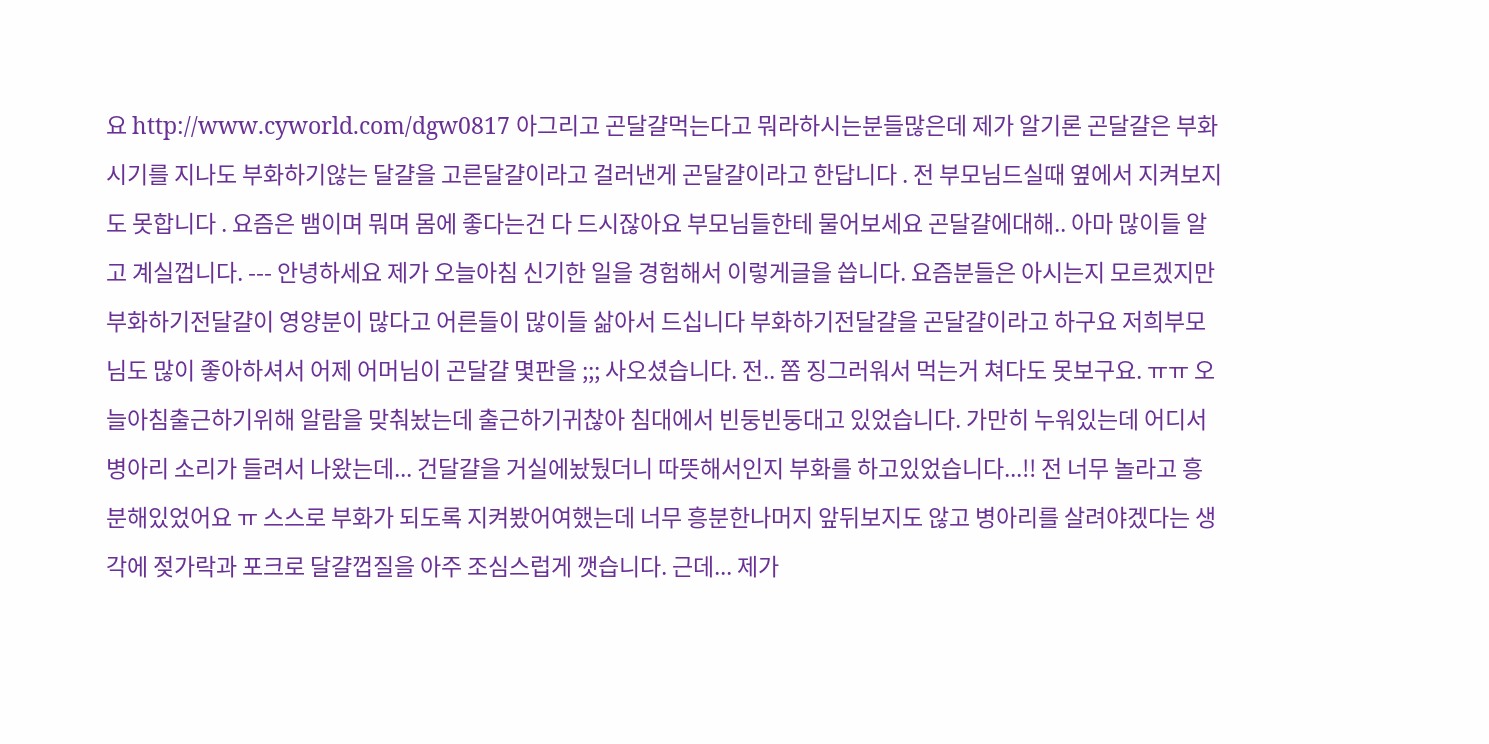요 http://www.cyworld.com/dgw0817 아그리고 곤달걀먹는다고 뭐라하시는분들많은데 제가 알기론 곤달걀은 부화시기를 지나도 부화하기않는 달걀을 고른달걀이라고 걸러낸게 곤달걀이라고 한답니다 . 전 부모님드실때 옆에서 지켜보지도 못합니다 . 요즘은 뱀이며 뭐며 몸에 좋다는건 다 드시잖아요 부모님들한테 물어보세요 곤달걀에대해.. 아마 많이들 알고 계실껍니다. --- 안녕하세요 제가 오늘아침 신기한 일을 경험해서 이렇게글을 씁니다. 요즘분들은 아시는지 모르겠지만 부화하기전달걀이 영양분이 많다고 어른들이 많이들 삶아서 드십니다 부화하기전달걀을 곤달걀이라고 하구요 저희부모님도 많이 좋아하셔서 어제 어머님이 곤달걀 몇판을 ;;; 사오셨습니다. 전.. 쫌 징그러워서 먹는거 쳐다도 못보구요. ㅠㅠ 오늘아침출근하기위해 알람을 맞춰놨는데 출근하기귀찮아 침대에서 빈둥빈둥대고 있었습니다. 가만히 누워있는데 어디서 병아리 소리가 들려서 나왔는데... 건달걀을 거실에놨뒀더니 따뜻해서인지 부화를 하고있었습니다...!! 전 너무 놀라고 흥분해있었어요 ㅠ 스스로 부화가 되도록 지켜봤어여했는데 너무 흥분한나머지 앞뒤보지도 않고 병아리를 살려야겠다는 생각에 젖가락과 포크로 달걀껍질을 아주 조심스럽게 깻습니다. 근데... 제가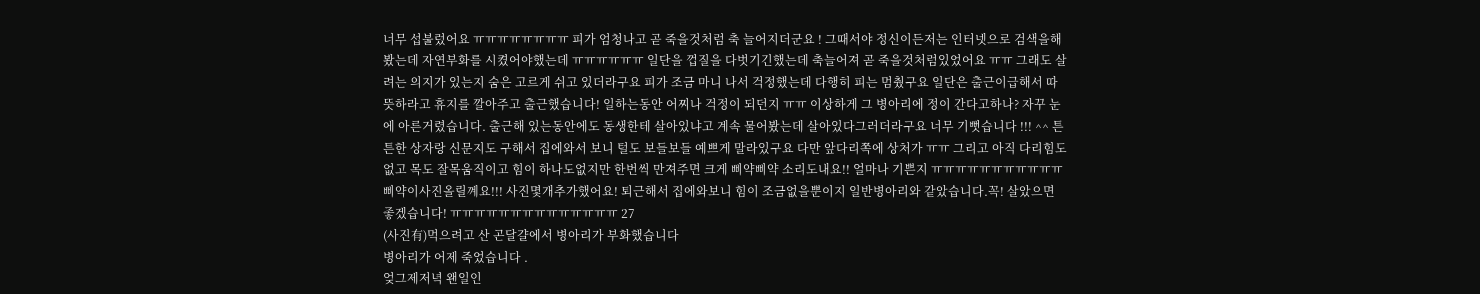너무 섭불렀어요 ㅠㅠㅠㅠㅠㅠㅠㅠ 피가 엄청나고 곧 죽을것처럼 축 늘어지더군요 ! 그때서야 정신이든저는 인터넷으로 검색을해봤는데 자연부화를 시켰어야했는데 ㅠㅠㅠㅠㅠㅠ 일단을 껍질을 다벗기긴했는데 축늘어져 곧 죽을것처럼있었어요 ㅠㅠ 그래도 살려는 의지가 있는지 숨은 고르게 쉬고 있더라구요 피가 조금 마니 나서 걱정했는데 다행히 피는 멈췄구요 일단은 출근이급해서 따뜻하라고 휴지를 깔아주고 출근했습니다! 일하는동안 어찌나 걱정이 되던지 ㅠㅠ 이상하게 그 병아리에 정이 간다고하나? 자꾸 눈에 아른거렸습니다. 출근해 있는동안에도 동생한테 살아있냐고 계속 물어봤는데 살아있다그러더라구요 너무 기뻣습니다 !!! ^^ 튼튼한 상자랑 신문지도 구해서 집에와서 보니 털도 보들보들 예쁘게 말라있구요 다만 앞다리쪽에 상처가 ㅠㅠ 그리고 아직 다리힘도 없고 목도 잘목움직이고 힘이 하나도없지만 한번씩 만져주면 크게 삐약삐약 소리도내요!! 얼마나 기쁜지 ㅠㅠㅠㅠㅠㅠㅠㅠㅠㅠㅠ 삐약이사진올릴꼐요!!! 사진몇개추가했어요! 퇴근해서 집에와보니 힘이 조금없을뿐이지 일반병아리와 같았습니다.꼭! 살았으면 좋겠습니다! ㅠㅠㅠㅠㅠㅠㅠㅠㅠㅠㅠㅠㅠㅠ 27
(사진有)먹으려고 산 곤달걀에서 병아리가 부화했습니다
병아리가 어제 죽었습니다 .
엊그제저녁 왠일인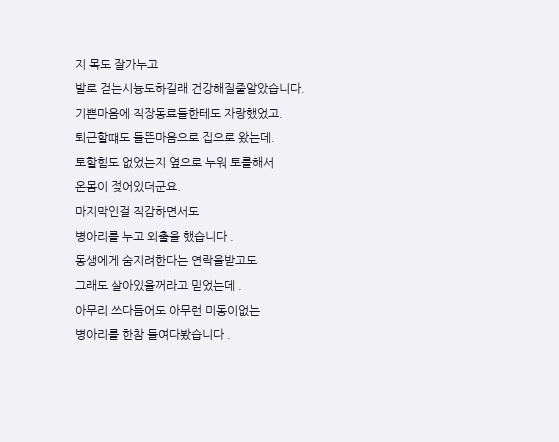지 목도 잘가누고
발로 걷는시늉도하길래 건강해질줄알았습니다.
기쁜마음에 직장동료들한테도 자랑했었고.
퇴근할떄도 들뜬마음으로 집으로 왔는데.
토할힘도 없었는지 옆으로 누워 토를해서
온몸이 젖어있더군요.
마지막인걸 직감하면서도
병아리를 누고 외출을 했습니다 .
동생에게 숨지려한다는 연락을받고도
그래도 살아있을꺼라고 믿었는데 .
아무리 쓰다듬어도 아무런 미동이없는
병아리를 한참 들여다봤습니다 .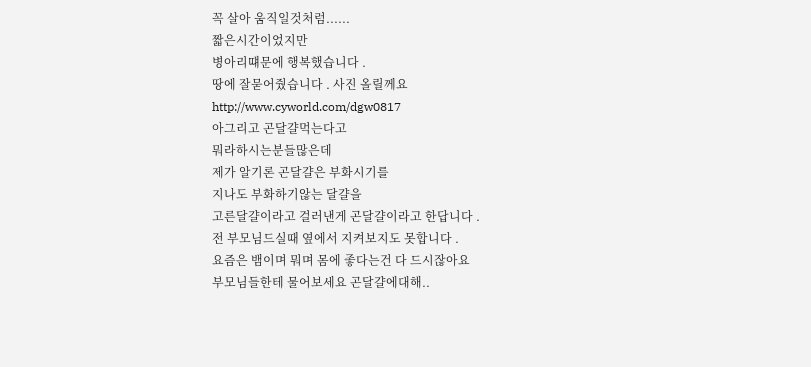꼭 살아 움직일것처럼......
짧은시간이었지만
병아리떄문에 행복했습니다 .
땅에 잘묻어줬습니다 . 사진 올릴께요
http://www.cyworld.com/dgw0817
아그리고 곤달걀먹는다고
뭐라하시는분들많은데
제가 알기론 곤달걀은 부화시기를
지나도 부화하기않는 달걀을
고른달걀이라고 걸러낸게 곤달걀이라고 한답니다 .
전 부모님드실때 옆에서 지켜보지도 못합니다 .
요즘은 뱀이며 뭐며 몸에 좋다는건 다 드시잖아요
부모님들한테 물어보세요 곤달걀에대해..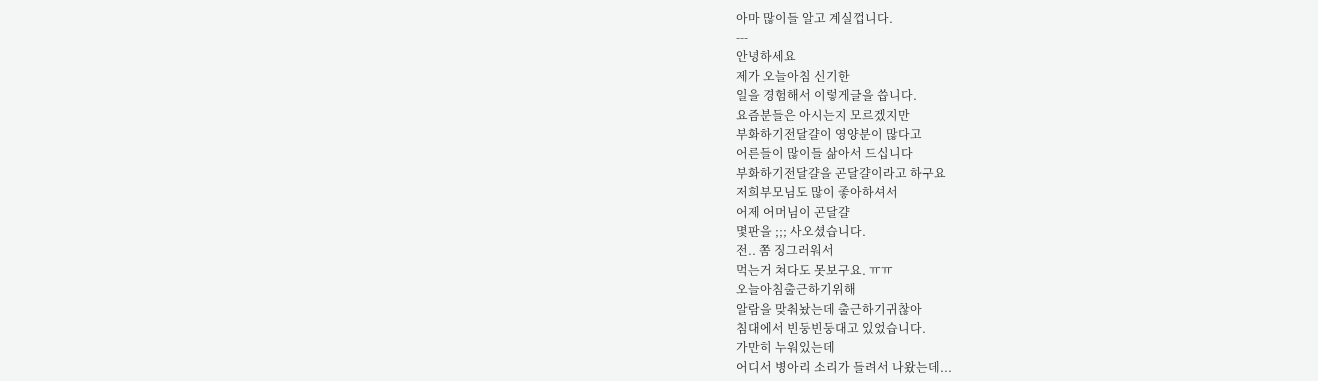아마 많이들 알고 계실껍니다.
---
안녕하세요
제가 오늘아침 신기한
일을 경험해서 이렇게글을 씁니다.
요즘분들은 아시는지 모르겠지만
부화하기전달걀이 영양분이 많다고
어른들이 많이들 삶아서 드십니다
부화하기전달걀을 곤달걀이라고 하구요
저희부모님도 많이 좋아하셔서
어제 어머님이 곤달걀
몇판을 ;;; 사오셨습니다.
전.. 쫌 징그러워서
먹는거 쳐다도 못보구요. ㅠㅠ
오늘아침출근하기위해
알람을 맞춰놨는데 출근하기귀찮아
침대에서 빈둥빈둥대고 있었습니다.
가만히 누워있는데
어디서 병아리 소리가 들려서 나왔는데...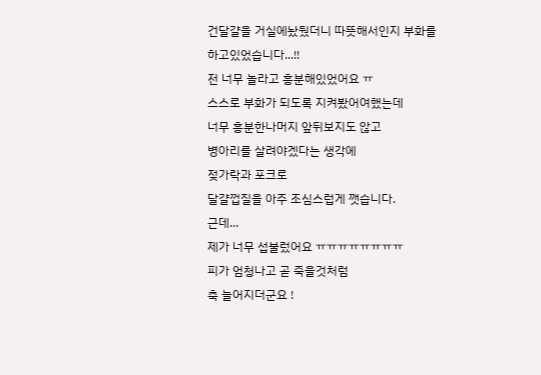건달걀을 거실에놨뒀더니 따뜻해서인지 부화를
하고있었습니다...!!
전 너무 놀라고 흥분해있었어요 ㅠ
스스로 부화가 되도록 지켜봤어여했는데
너무 흥분한나머지 앞뒤보지도 않고
병아리를 살려야겠다는 생각에
젖가락과 포크로
달걀껍질을 아주 조심스럽게 깻습니다.
근데...
제가 너무 섭불렀어요 ㅠㅠㅠㅠㅠㅠㅠㅠ
피가 엄청나고 곧 죽을것처럼
축 늘어지더군요 !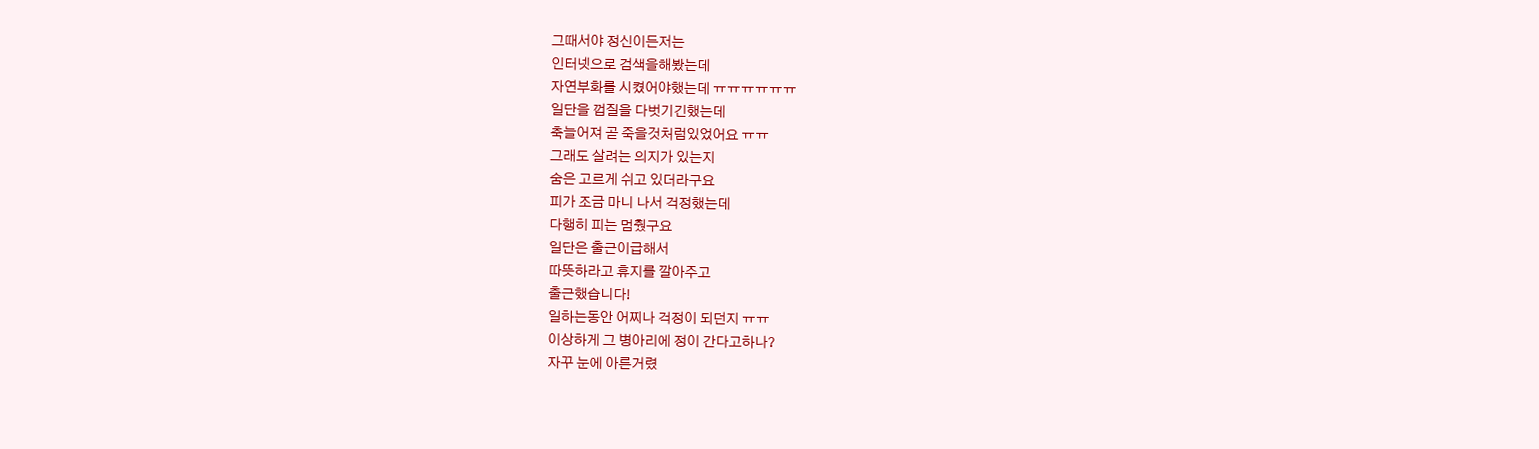그때서야 정신이든저는
인터넷으로 검색을해봤는데
자연부화를 시켰어야했는데 ㅠㅠㅠㅠㅠㅠ
일단을 껍질을 다벗기긴했는데
축늘어져 곧 죽을것처럼있었어요 ㅠㅠ
그래도 살려는 의지가 있는지
숨은 고르게 쉬고 있더라구요
피가 조금 마니 나서 걱정했는데
다행히 피는 멈췄구요
일단은 출근이급해서
따뜻하라고 휴지를 깔아주고
출근했습니다!
일하는동안 어찌나 걱정이 되던지 ㅠㅠ
이상하게 그 병아리에 정이 간다고하나?
자꾸 눈에 아른거렸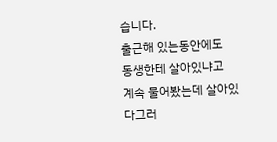습니다.
출근해 있는동안에도
동생한테 살아있냐고
계속 물어봤는데 살아있다그러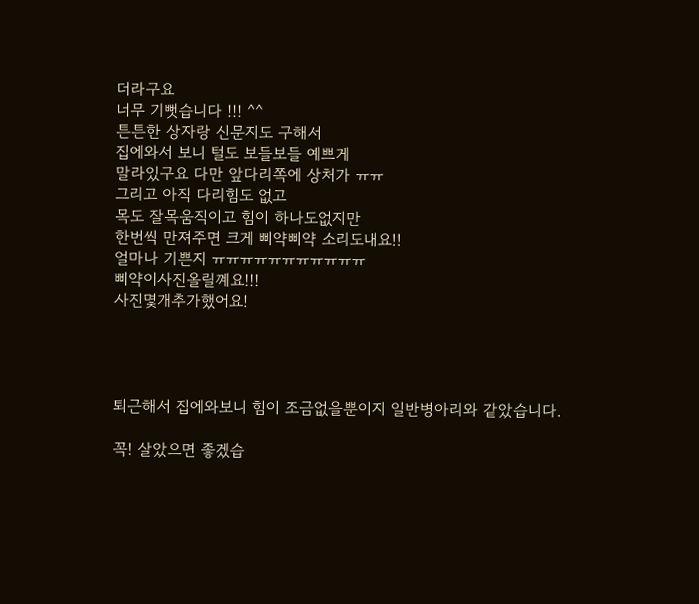더라구요
너무 기뻣습니다 !!! ^^
튼튼한 상자랑 신문지도 구해서
집에와서 보니 털도 보들보들 예쁘게
말라있구요 다만 앞다리쪽에 상처가 ㅠㅠ
그리고 아직 다리힘도 없고
목도 잘목움직이고 힘이 하나도없지만
한번씩 만져주면 크게 삐약삐약 소리도내요!!
얼마나 기쁜지 ㅠㅠㅠㅠㅠㅠㅠㅠㅠㅠㅠ
삐약이사진올릴꼐요!!!
사진몇개추가했어요!




퇴근해서 집에와보니 힘이 조금없을뿐이지 일반병아리와 같았습니다.

꼭! 살았으면 좋겠습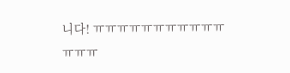니다! ㅠㅠㅠㅠㅠㅠㅠㅠㅠㅠㅠㅠㅠㅠ